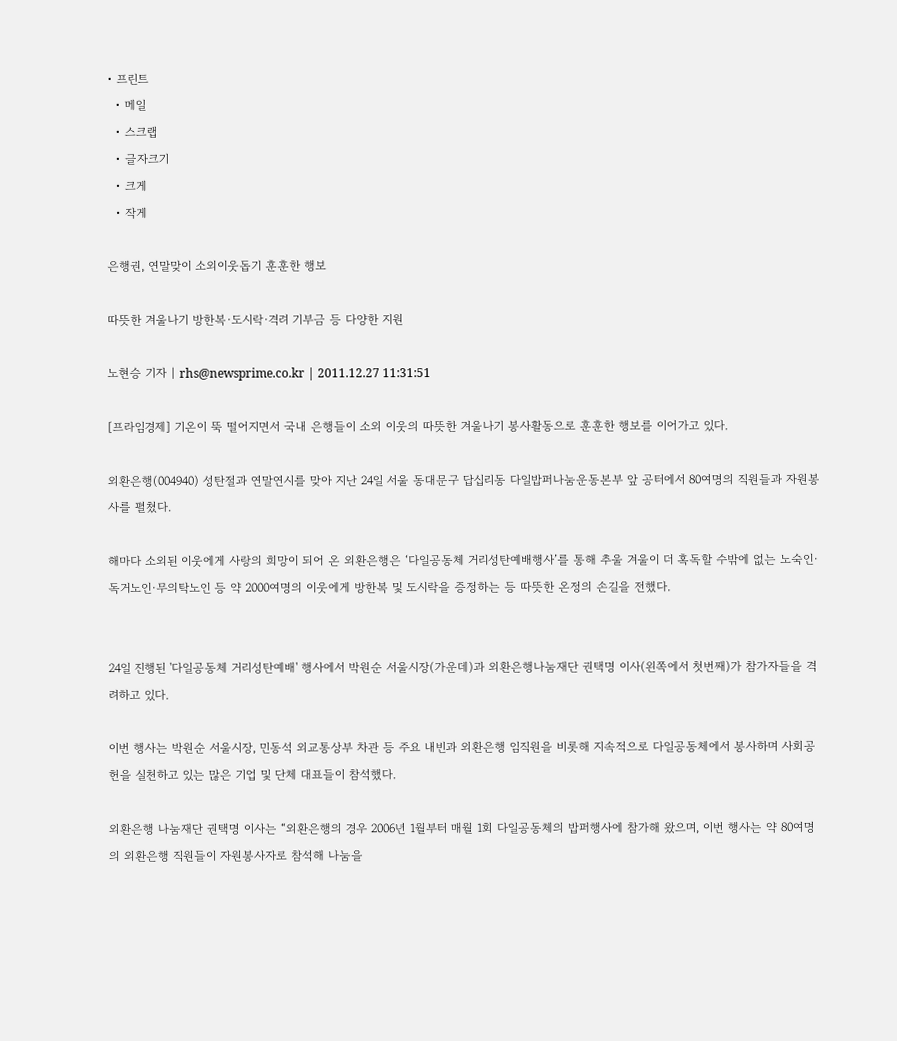• 프린트
  • 메일
  • 스크랩
  • 글자크기
  • 크게
  • 작게

은행권, 연말맞이 소외이웃돕기 훈훈한 행보

따뜻한 겨울나기 방한복·도시락·격려 기부금 등 다양한 지원

노현승 기자 | rhs@newsprime.co.kr | 2011.12.27 11:31:51

[프라임경제] 기온이 뚝 떨어지면서 국내 은행들이 소외 이웃의 따뜻한 겨울나기 봉사활동으로 훈훈한 행보를 이어가고 있다.

외환은행(004940) 성탄절과 연말연시를 맞아 지난 24일 서울 동대문구 답십리동 다일밥퍼나눔운동본부 앞 공터에서 80여명의 직원들과 자원봉사를 펼쳤다.

해마다 소외된 이웃에게 사랑의 희망이 되어 온 외환은행은 ‘다일공동체 거리성탄예배행사’를 통해 추울 겨울이 더 혹독할 수밖에 없는 노숙인·독거노인·무의탁노인 등 약 2000여명의 이웃에게 방한복 및 도시락을 증정하는 등 따뜻한 온정의 손길을 전했다.


24일 진행된 '다일공동체 거리성탄예배' 행사에서 박원순 서울시장(가운데)과 외환은행나눔재단 권택명 이사(왼쪽에서 첫번째)가 참가자들을 격려하고 있다.

이번 행사는 박원순 서울시장, 민동석 외교통상부 차관 등 주요 내빈과 외환은행 임직원을 비롯해 지속적으로 다일공동체에서 봉사하며 사회공헌을 실천하고 있는 많은 기업 및 단체 대표들이 참석했다.

외환은행 나눔재단 권택명 이사는 “외환은행의 경우 2006년 1월부터 매월 1회 다일공동체의 밥퍼행사에 참가해 왔으며, 이번 행사는 약 80여명의 외환은행 직원들이 자원봉사자로 참석해 나눔을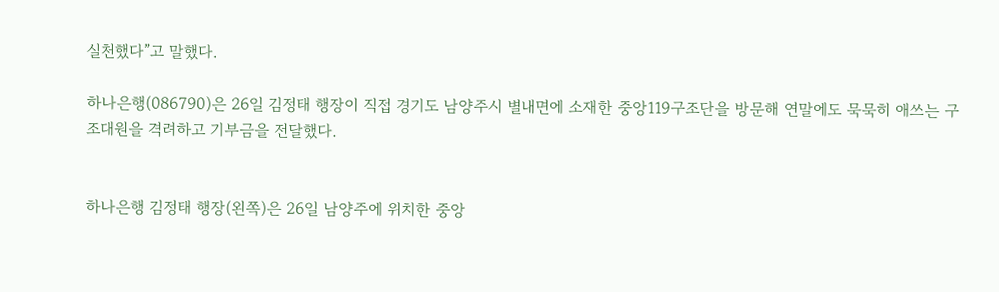실천했다”고 말했다.

하나은행(086790)은 26일 김정태 행장이 직접 경기도 남양주시 별내면에 소재한 중앙119구조단을 방문해 연말에도 묵묵히 애쓰는 구조대원을 격려하고 기부금을 전달했다.


하나은행 김정태 행장(왼쪽)은 26일 남양주에 위치한 중앙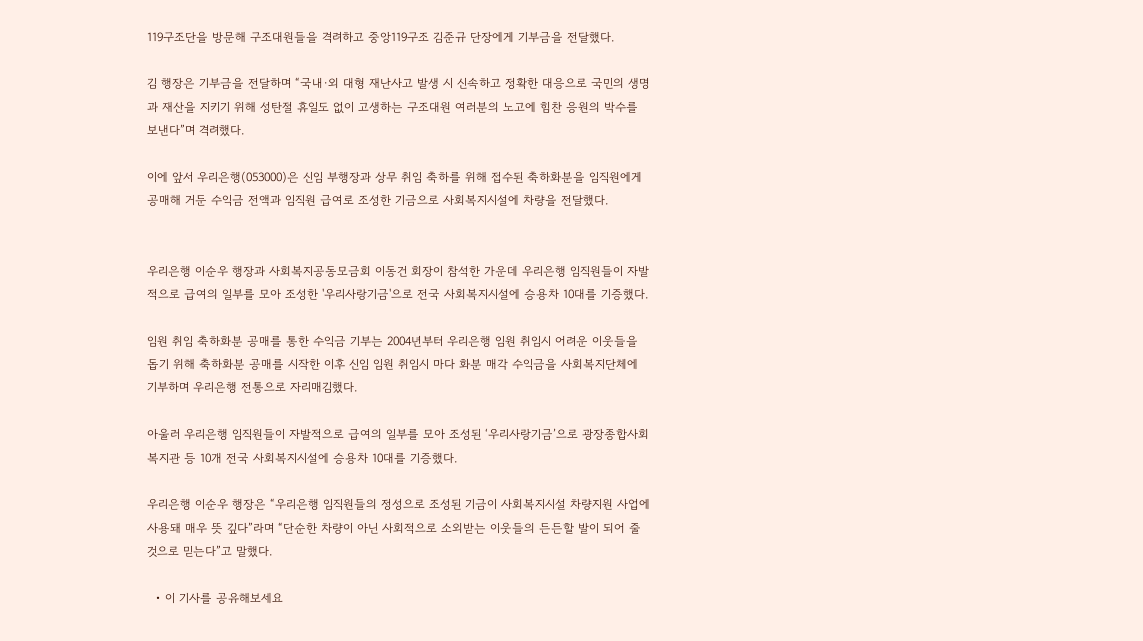119구조단을 방문해 구조대원들을 격려하고 중앙119구조 김준규 단장에게 기부금을 전달했다.

김 행장은 기부금을 전달하며 “국내·외 대형 재난사고 발생 시 신속하고 정확한 대응으로 국민의 생명과 재산을 지키기 위해 성탄절 휴일도 없이 고생하는 구조대원 여러분의 노고에 힘찬 응원의 박수를 보낸다”며 격려했다.

이에 앞서 우리은행(053000)은 신임 부행장과 상무 취임 축하를 위해 접수된 축하화분을 임직원에게 공매해 거둔 수익금 전액과 임직원 급여로 조성한 기금으로 사회복지시설에 차량을 전달했다.


우리은행 이순우 행장과 사회복지공동모금회 이동건 회장이 참석한 가운데 우리은행 임직원들이 자발적으로 급여의 일부를 모아 조성한 '우리사랑기금'으로 전국 사회복지시설에 승용차 10대를 기증했다.

임원 취임 축하화분 공매를 통한 수익금 기부는 2004년부터 우리은행 임원 취임시 어려운 이웃들을 돕기 위해 축하화분 공매를 시작한 이후 신임 임원 취임시 마다 화분 매각 수익금을 사회복지단체에 기부하며 우리은행 전통으로 자리매김했다.

아울러 우리은행 임직원들이 자발적으로 급여의 일부를 모아 조성된 ‘우리사랑기금’으로 광장종합사회복지관 등 10개 전국 사회복지시설에 승용차 10대를 기증했다.

우리은행 이순우 행장은 “우리은행 임직원들의 정성으로 조성된 기금이 사회복지시설 차량지원 사업에 사용돼 매우 뜻 깊다”라며 “단순한 차량이 아닌 사회적으로 소외받는 이웃들의 든든할 발이 되어 줄 것으로 믿는다”고 말했다.

  • 이 기사를 공유해보세요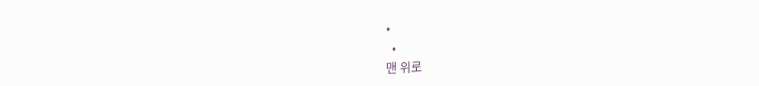•
  •
맨 위로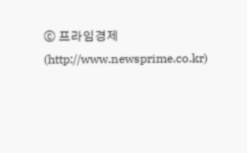ⓒ 프라임경제(http://www.newsprime.co.kr)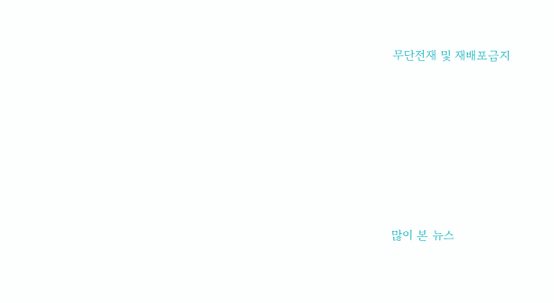무단전재 및 재배포금지






많이 본 뉴스